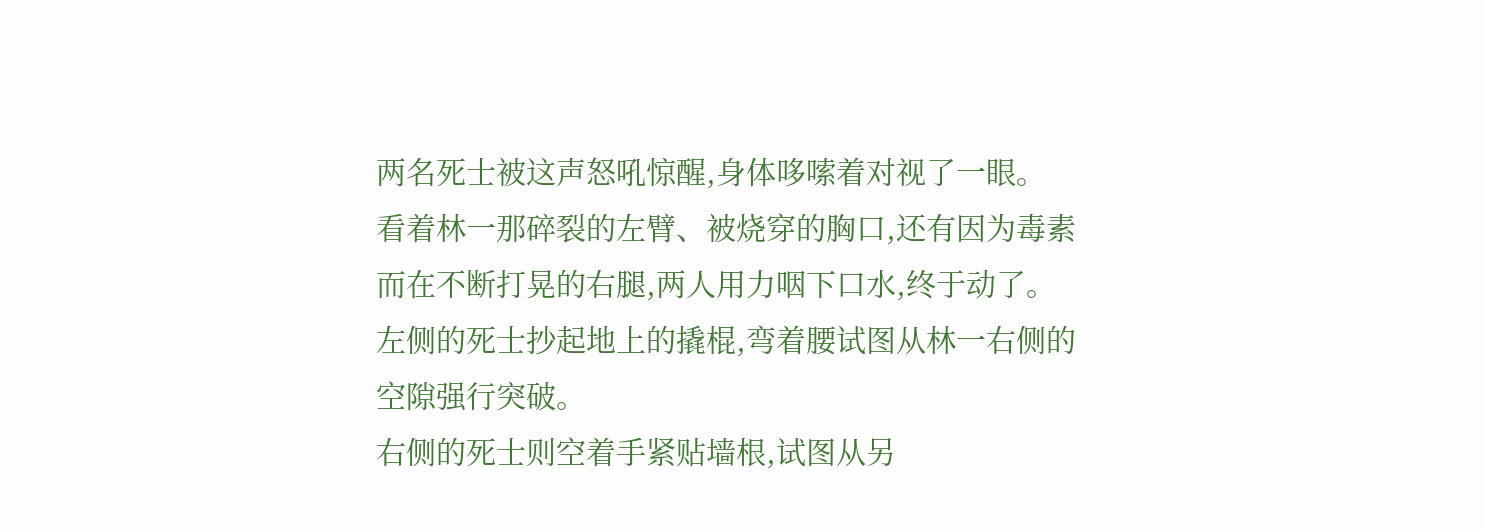两名死士被这声怒吼惊醒,身体哆嗦着对视了一眼。
看着林一那碎裂的左臂、被烧穿的胸口,还有因为毒素而在不断打晃的右腿,两人用力咽下口水,终于动了。
左侧的死士抄起地上的撬棍,弯着腰试图从林一右侧的空隙强行突破。
右侧的死士则空着手紧贴墙根,试图从另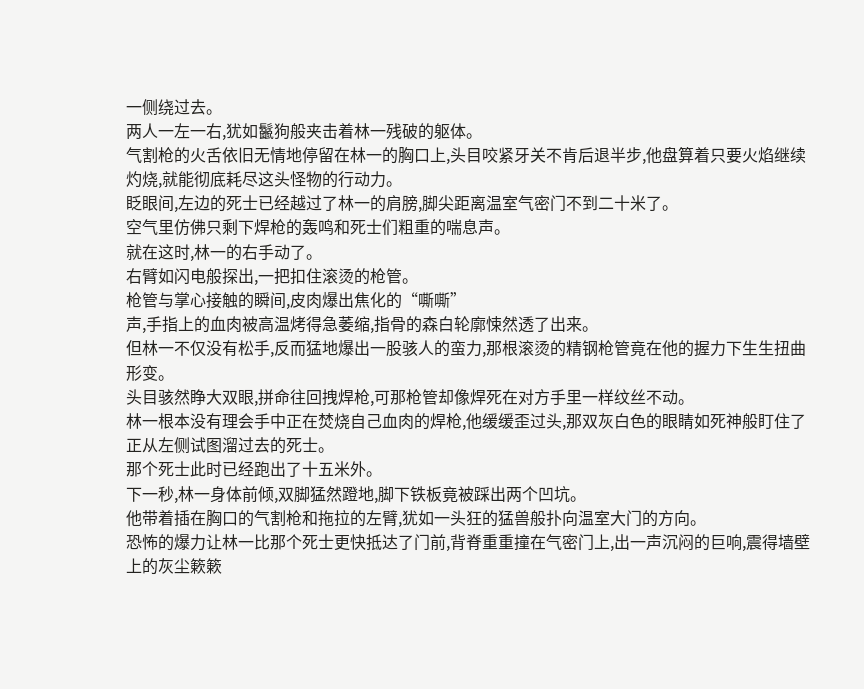一侧绕过去。
两人一左一右,犹如鬣狗般夹击着林一残破的躯体。
气割枪的火舌依旧无情地停留在林一的胸口上,头目咬紧牙关不肯后退半步,他盘算着只要火焰继续灼烧,就能彻底耗尽这头怪物的行动力。
眨眼间,左边的死士已经越过了林一的肩膀,脚尖距离温室气密门不到二十米了。
空气里仿佛只剩下焊枪的轰鸣和死士们粗重的喘息声。
就在这时,林一的右手动了。
右臂如闪电般探出,一把扣住滚烫的枪管。
枪管与掌心接触的瞬间,皮肉爆出焦化的“嘶嘶”
声,手指上的血肉被高温烤得急萎缩,指骨的森白轮廓悚然透了出来。
但林一不仅没有松手,反而猛地爆出一股骇人的蛮力,那根滚烫的精钢枪管竟在他的握力下生生扭曲形变。
头目骇然睁大双眼,拼命往回拽焊枪,可那枪管却像焊死在对方手里一样纹丝不动。
林一根本没有理会手中正在焚烧自己血肉的焊枪,他缓缓歪过头,那双灰白色的眼睛如死神般盯住了正从左侧试图溜过去的死士。
那个死士此时已经跑出了十五米外。
下一秒,林一身体前倾,双脚猛然蹬地,脚下铁板竟被踩出两个凹坑。
他带着插在胸口的气割枪和拖拉的左臂,犹如一头狂的猛兽般扑向温室大门的方向。
恐怖的爆力让林一比那个死士更快抵达了门前,背脊重重撞在气密门上,出一声沉闷的巨响,震得墙壁上的灰尘簌簌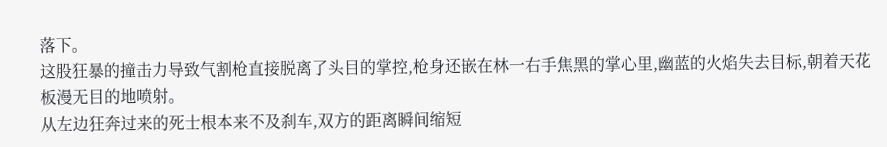落下。
这股狂暴的撞击力导致气割枪直接脱离了头目的掌控,枪身还嵌在林一右手焦黑的掌心里,幽蓝的火焰失去目标,朝着天花板漫无目的地喷射。
从左边狂奔过来的死士根本来不及刹车,双方的距离瞬间缩短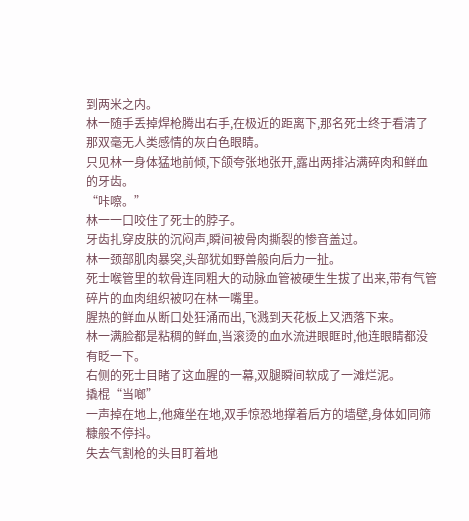到两米之内。
林一随手丢掉焊枪腾出右手,在极近的距离下,那名死士终于看清了那双毫无人类感情的灰白色眼睛。
只见林一身体猛地前倾,下颌夸张地张开,露出两排沾满碎肉和鲜血的牙齿。
“咔嚓。”
林一一口咬住了死士的脖子。
牙齿扎穿皮肤的沉闷声,瞬间被骨肉撕裂的惨音盖过。
林一颈部肌肉暴突,头部犹如野兽般向后力一扯。
死士喉管里的软骨连同粗大的动脉血管被硬生生拔了出来,带有气管碎片的血肉组织被叼在林一嘴里。
腥热的鲜血从断口处狂涌而出,飞溅到天花板上又洒落下来。
林一满脸都是粘稠的鲜血,当滚烫的血水流进眼眶时,他连眼睛都没有眨一下。
右侧的死士目睹了这血腥的一幕,双腿瞬间软成了一滩烂泥。
撬棍“当啷”
一声掉在地上,他瘫坐在地,双手惊恐地撑着后方的墙壁,身体如同筛糠般不停抖。
失去气割枪的头目盯着地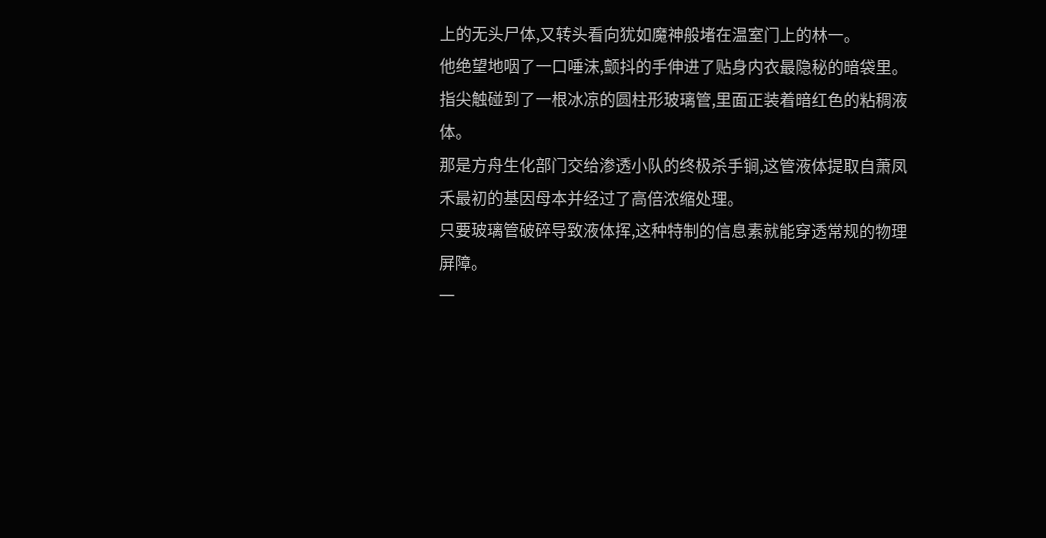上的无头尸体,又转头看向犹如魔神般堵在温室门上的林一。
他绝望地咽了一口唾沫,颤抖的手伸进了贴身内衣最隐秘的暗袋里。
指尖触碰到了一根冰凉的圆柱形玻璃管,里面正装着暗红色的粘稠液体。
那是方舟生化部门交给渗透小队的终极杀手锏,这管液体提取自萧凤禾最初的基因母本并经过了高倍浓缩处理。
只要玻璃管破碎导致液体挥,这种特制的信息素就能穿透常规的物理屏障。
一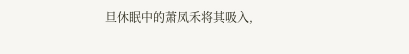旦休眠中的萧凤禾将其吸入,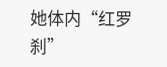她体内“红罗刹”